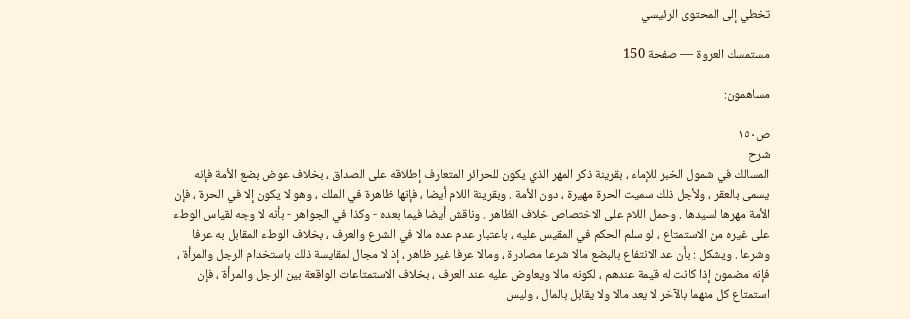تخطي إلى المحتوى الرئيسي

مستمسك العروة — صفحة 150

مساهمون:

ص١٥٠
شرح
المسالك في شمول الخبر للإماء ، بقرينة ذكر المهر الذي يكون للحرائر المتعارف إطلاقه على الصداق ، بخلاف عوض بضع الأمة فإنه يسمى بالعقر ، ولأجل ذلك سميت الحرة مهيرة ، دون الأمة . وبقرينة اللام أيضا ، فإنها ظاهرة في الملك ، وهو لا يكون إلا في الحرة ، فإن الأمة مهرها لسيدها . وحمل اللام على الاختصاص خلاف الظاهر . وناقش أيضا فيما بعده - وكذا في الجواهر - بأنه لا وجه لقياس الوطء على غيره من الاستمتاع ، لو سلم الحكم في المقيس عليه ، باعتبار عدم عده مالا في الشرع والعرف ، بخلاف الوطء المقابل به عرفا وشرعا . ويشكل : بأن عد الانتفاع بالبضع مالا شرعا مصادرة ، ومالا عرفا غير ظاهر ، إذ لا مجال لمقايسة ذلك باستخدام الرجل والمرأة ، فإنه مضمون إذا كانت له قيمة عندهم ، لكونه مالا ويعاوض عليه عند العرف ، بخلاف الاستمتاعات الواقعة بين الرجل والمرأة ، فإن استمتاع كل منهما بالآخر لا يعد مالا ولا يقابل بالمال ، وليس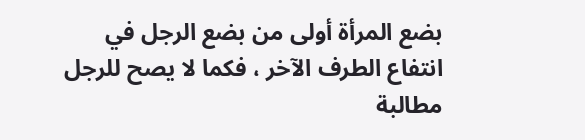بضع المرأة أولى من بضع الرجل في انتفاع الطرف الآخر ، فكما لا يصح للرجل مطالبة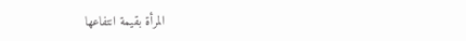المرأة بقيمة انتفاعها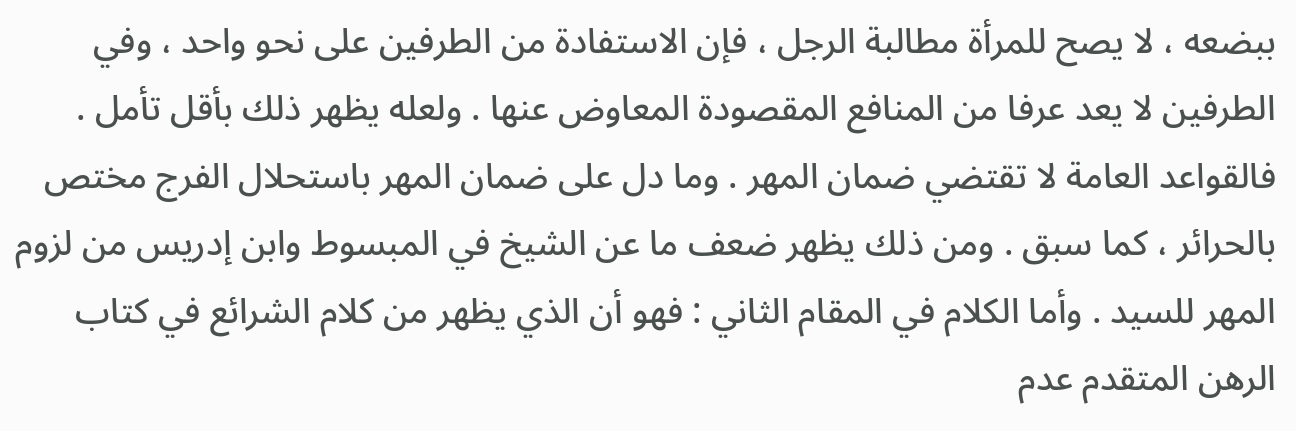ببضعه ، لا يصح للمرأة مطالبة الرجل ، فإن الاستفادة من الطرفين على نحو واحد ، وفي الطرفين لا يعد عرفا من المنافع المقصودة المعاوض عنها . ولعله يظهر ذلك بأقل تأمل . فالقواعد العامة لا تقتضي ضمان المهر . وما دل على ضمان المهر باستحلال الفرج مختص بالحرائر ، كما سبق . ومن ذلك يظهر ضعف ما عن الشيخ في المبسوط وابن إدريس من لزوم المهر للسيد . وأما الكلام في المقام الثاني : فهو أن الذي يظهر من كلام الشرائع في كتاب الرهن المتقدم عدم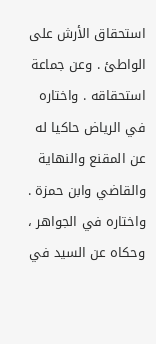استحقاق الأرش على الواطئ . وعن جماعة استحقاقه . واختاره في الرياض حاكيا له عن المقنع والنهاية والقاضي وابن حمزة . واختاره في الجواهر ، وحكاه عن السيد في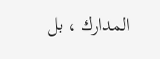المدارك ، بل